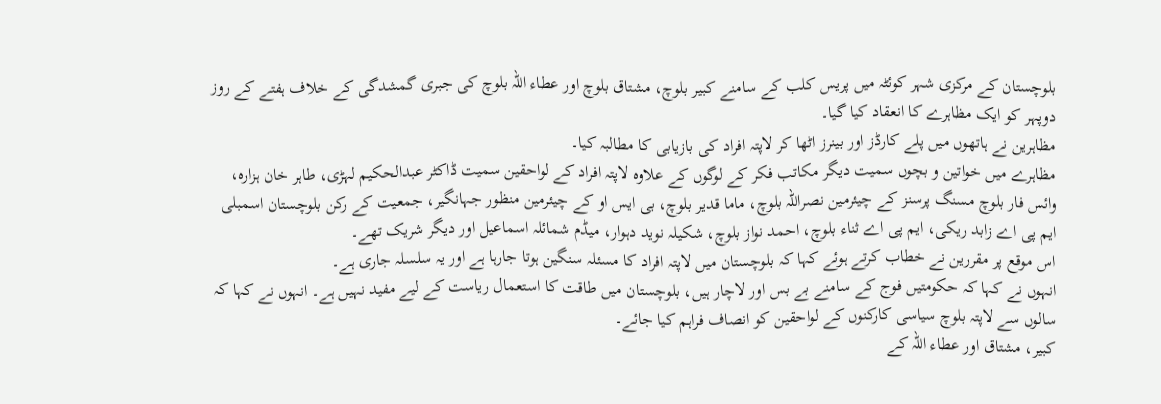بلوچستان کے مرکزی شہر کوئٹہ میں پریس کلب کے سامنے کبیر بلوچ، مشتاق بلوچ اور عطاء اللہ بلوچ کی جبری گمشدگی کے خلاف ہفتے کے روز دوپہر کو ایک مظاہرے کا انعقاد کیا گیا۔
مظاہرین نے ہاتھوں میں پلے کارڈز اور بینرز اٹھا کر لاپتہ افراد کی بازیابی کا مطالبہ کیا۔
مظاہرے میں خواتین و بچوں سمیت دیگر مکاتب فکر کے لوگوں کے علاوہ لاپتہ افراد کے لواحقین سمیت ڈاکٹر عبدالحکیم لہڑی، طاہر خان ہزارہ، وائس فار بلوچ مسنگ پرسنز کے چیئرمین نصراللہ بلوچ، ماما قدیر بلوچ، بی ایس او کے چیئرمین منظور جہانگیر، جمعیت کے رکن بلوچستان اسمبلی ایم پی اے زابد ریکی، ایم پی اے ثناء بلوچ، احمد نواز بلوچ، شکیلہ نوید دہوار، میڈم شمائلہ اسماعیل اور دیگر شریک تھے۔
اس موقع پر مقررین نے خطاب کرتے ہوئے کہا کہ بلوچستان میں لاپتہ افراد کا مسئلہ سنگین ہوتا جارہا ہے اور یہ سلسلہ جاری ہے۔
انہوں نے کہا کہ حکومتیں فوج کے سامنے بے بس اور لاچار ہیں، بلوچستان میں طاقت کا استعمال ریاست کے لیے مفید نہیں ہے۔ انہوں نے کہا کہ سالوں سے لاپتہ بلوچ سیاسی کارکنوں کے لواحقین کو انصاف فراہم کیا جائے۔
کبیر، مشتاق اور عطاء اللہ کے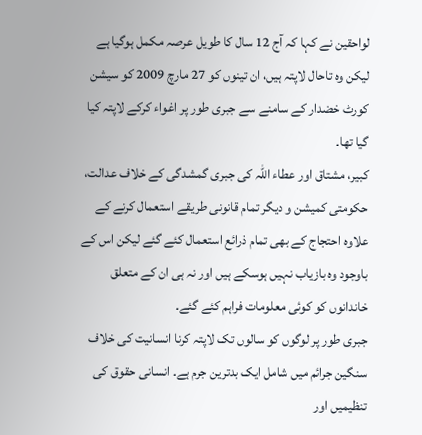لواحقین نے کہا کہ آج 12 سال کا طویل عرصہ مکمل ہوگیا ہے لیکن وہ تاحال لاپتہ ہیں، ان تینوں کو 27 مارچ 2009 کو سیشن کورٹ خضدار کے سامنے سے جبری طور پر اغواء کرکے لاپتہ کیا گیا تھا۔
کبیر، مشتاق اور عطاء اللہ کی جبری گمشدگی کے خلاف عدالت، حکومتی کمیشن و دیگر تمام قانونی طریقے استعمال کرنے کے علاوہ احتجاج کے بھی تمام ذرائع استعمال کئے گئے لیکن اس کے باوجود وہ بازیاب نہیں ہوسکے ہیں اور نہ ہی ان کے متعلق خاندانوں کو کوئی معلومات فراہم کئے گئے۔
جبری طور پر لوگوں کو سالوں تک لاپتہ کرنا انسانیت کی خلاف سنگین جرائم میں شامل ایک بدترین جرم ہے۔ انسانی حقوق کی تنظیمیں اور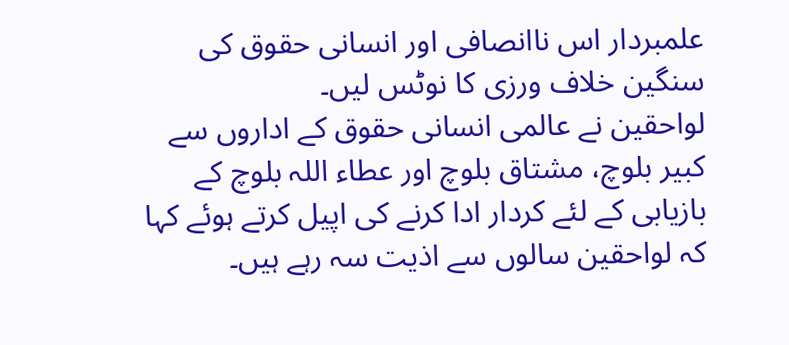علمبردار اس ناانصافی اور انسانی حقوق کی سنگین خلاف ورزی کا نوٹس لیں۔
لواحقین نے عالمی انسانی حقوق کے اداروں سے کبیر بلوچ، مشتاق بلوچ اور عطاء اللہ بلوچ کے بازیابی کے لئے کردار ادا کرنے کی اپیل کرتے ہوئے کہا کہ لواحقین سالوں سے اذیت سہ رہے ہیں۔